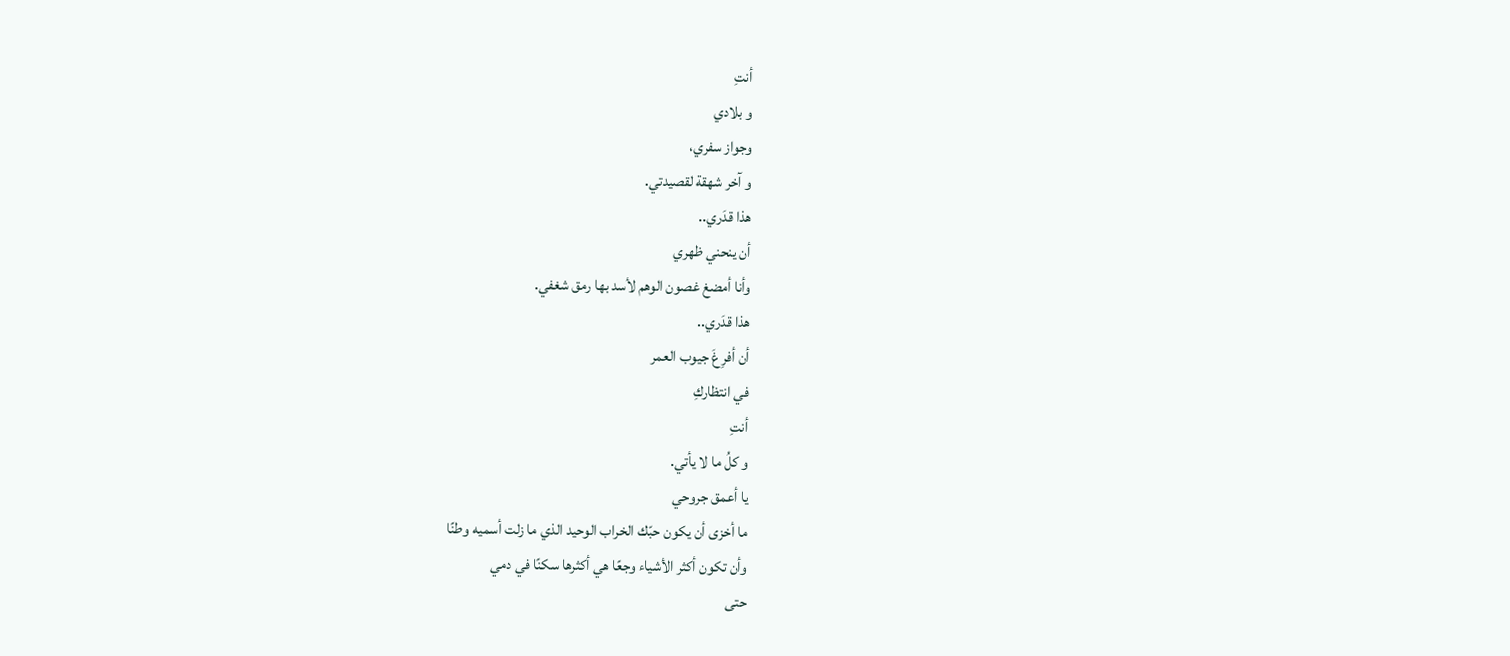أنتِ
و بلادي
وجواز سفري،
و آخر شهقة لقصيدتي.
هذا قدَري..
أن ينحني ظهري
وأنا أمضغ غصون الوهم لأسد بها رمق شغفي.
هذا قدَري..
أن أفرِغَ جيوب العمر
في انتظاركِ
أنتِ
و كلُ ما لا يأتي.
يا أعمق جروحي
ما أخزى أن يكون حبّك الخراب الوحيد الذي ما زلت أسميه وطنًا
وأن تكون أكثر الأشياء وجعًا هي أكثرها سكنًا في دمي
حتى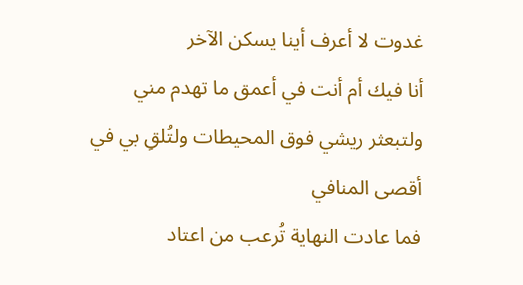غدوت لا أعرف أينا يسكن الآخر
أنا فيك أم أنت في أعمق ما تهدم مني
ولتبعثر ريشي فوق المحيطات ولتُلقِ بي في أقصى المنافي
فما عادت النهاية تُرعب من اعتاد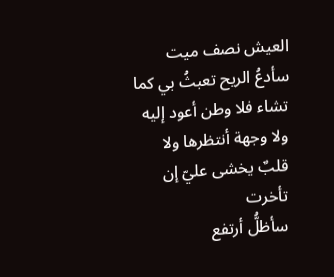العيش نصف ميت
سأدعُ الريح تعبثُ بي كما تشاء فلا وطن أعود إليه ولا وجهة أنتظرها ولا قلبٌ يخشى عليّ إن تأخرت
سأظلُّ أرتفع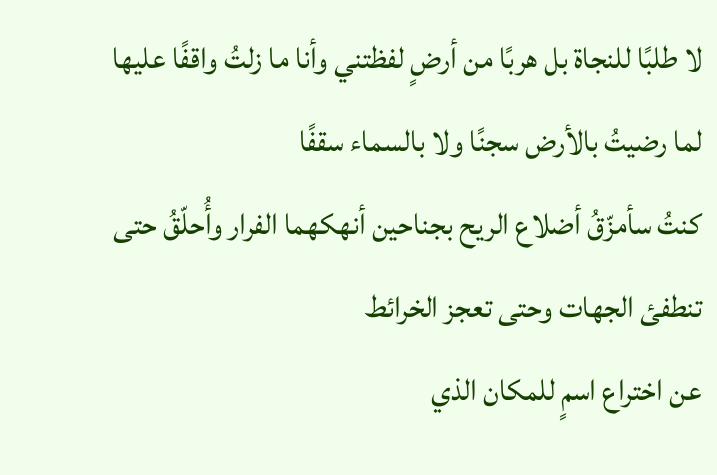لا طلبًا للنجاة بل هربًا من أرضٍ لفظتني وأنا ما زلتُ واقفًا عليها
لما رضيتُ بالأرض سجنًا ولا بالسماء سقفًا
كنتُ سأمزّقُ أضلاع الريح بجناحين أنهكهما الفرار وأُحلّقُ حتى تنطفئ الجهات وحتى تعجز الخرائط
عن اختراع اسمٍ للمكان الذي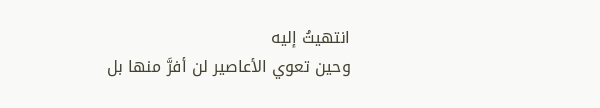انتهيتُ إليه
وحين تعوي الأعاصير لن أفرَّ منها بل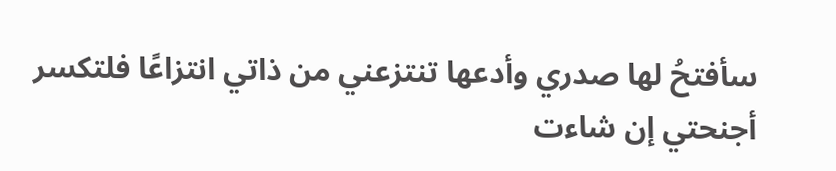سأفتحُ لها صدري وأدعها تنتزعني من ذاتي انتزاعًا فلتكسر أجنحتي إن شاءت